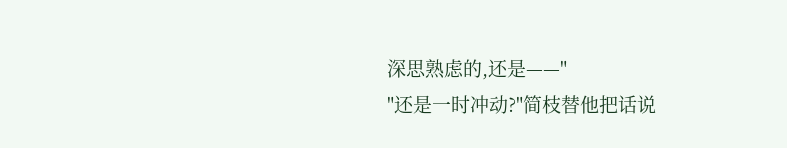深思熟虑的,还是——"
"还是一时冲动?"简枝替他把话说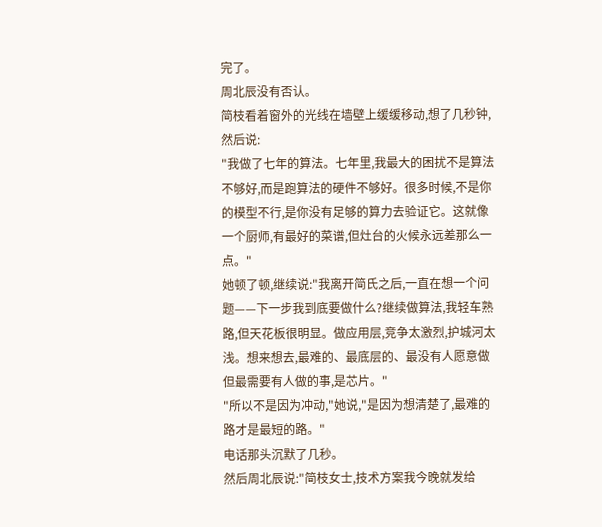完了。
周北辰没有否认。
简枝看着窗外的光线在墙壁上缓缓移动,想了几秒钟,然后说:
"我做了七年的算法。七年里,我最大的困扰不是算法不够好,而是跑算法的硬件不够好。很多时候,不是你的模型不行,是你没有足够的算力去验证它。这就像一个厨师,有最好的菜谱,但灶台的火候永远差那么一点。"
她顿了顿,继续说:"我离开简氏之后,一直在想一个问题——下一步我到底要做什么?继续做算法,我轻车熟路,但天花板很明显。做应用层,竞争太激烈,护城河太浅。想来想去,最难的、最底层的、最没有人愿意做但最需要有人做的事,是芯片。"
"所以不是因为冲动,"她说,"是因为想清楚了,最难的路才是最短的路。"
电话那头沉默了几秒。
然后周北辰说:"简枝女士,技术方案我今晚就发给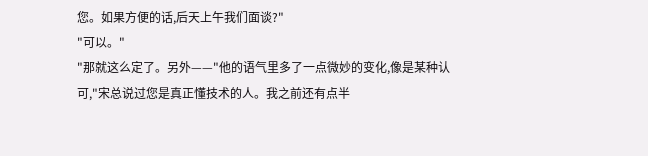您。如果方便的话,后天上午我们面谈?"
"可以。"
"那就这么定了。另外——"他的语气里多了一点微妙的变化,像是某种认可,"宋总说过您是真正懂技术的人。我之前还有点半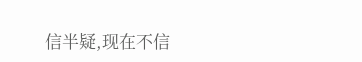信半疑,现在不信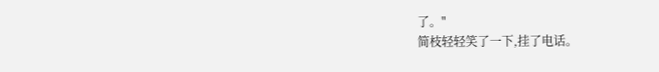了。"
简枝轻轻笑了一下,挂了电话。